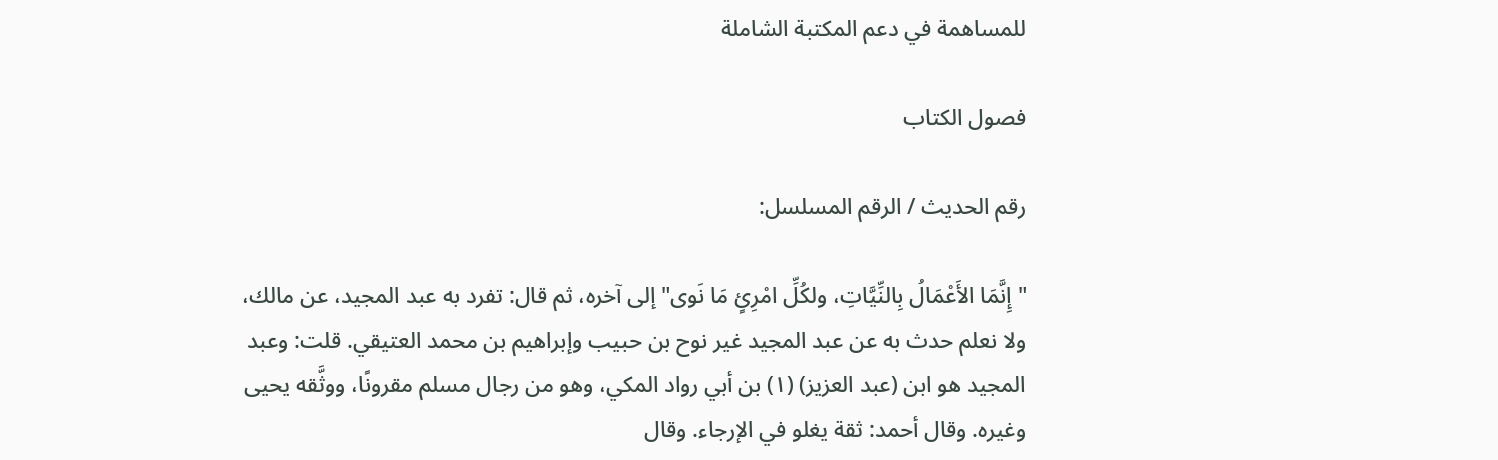للمساهمة في دعم المكتبة الشاملة

فصول الكتاب

رقم الحديث / الرقم المسلسل:

"إِنَّمَا الأَعْمَالُ بِالنِّيَّاتِ، ولكُلِّ امْرِئٍ مَا نَوى" إلى آخره، ثم قال: تفرد به عبد المجيد، عن مالك، ولا نعلم حدث به عن عبد المجيد غير نوح بن حبيب وإبراهيم بن محمد العتيقي. قلت: وعبد المجيد هو ابن (عبد العزيز) (١) بن أبي رواد المكي، وهو من رجال مسلم مقرونًا، ووثَّقه يحيى وغيره. وقال أحمد: ثقة يغلو في الإرجاء. وقال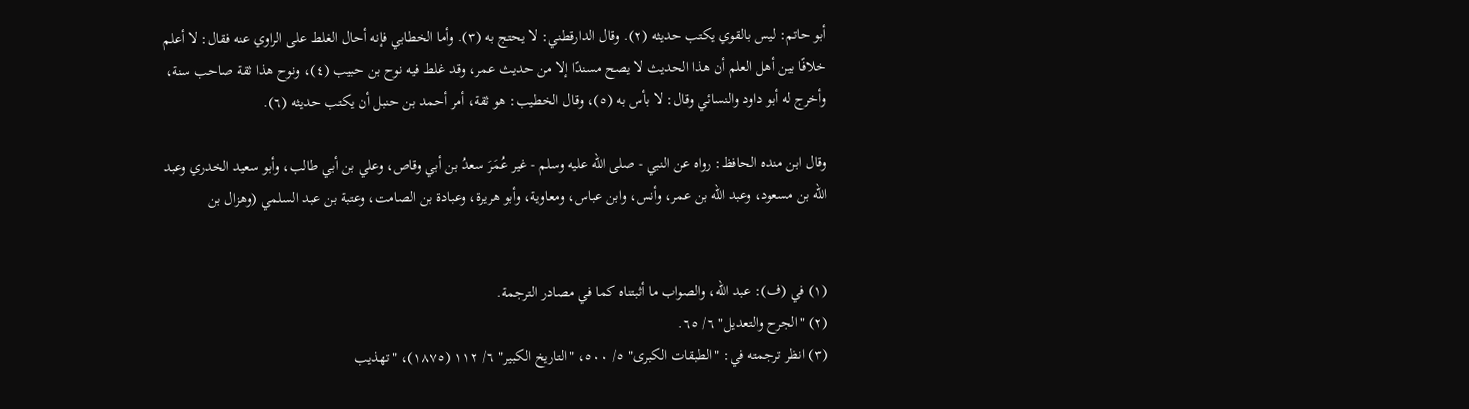أبو حاتم: ليس بالقوي يكتب حديثه (٢). وقال الدارقطني: لا يحتج به (٣). وأما الخطابي فإنه أحال الغلط على الراوي عنه فقال: لا أعلم خلافًا بين أهل العلم أن هذا الحديث لا يصح مسندًا إلا من حديث عمر، وقد غلط فيه نوح بن حبيب (٤)، ونوح هذا ثقة صاحب سنة، وأخرج له أبو داود والنسائي وقال: لا بأس به (٥)، وقال الخطيب: هو ثقة، أمر أحمد بن حنبل أن يكتب حديثه (٦).

وقال ابن منده الحافظ: رواه عن النبي - صلى الله عليه وسلم - غير عُمَرَ سعدُ بن أبي وقاص، وعلي بن أبي طالب، وأبو سعيد الخدري وعبد الله بن مسعود، وعبد الله بن عمر، وأنس، وابن عباس، ومعاوية، وأبو هريرة، وعبادة بن الصامت، وعتبة بن عبد السلمي (وهزال بن


(١) في (ف): عبد الله، والصواب ما أثبتناه كما في مصادر الترجمة.
(٢) "الجرح والتعديل" ٦/ ٦٥.
(٣) انظر ترجمته في: "الطبقات الكبرى" ٥/ ٥٠٠، "التاريخ الكبير" ٦/ ١١٢ (١٨٧٥)، "تهذيب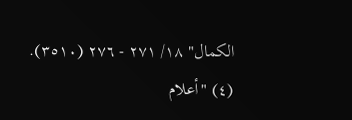الكمال" ١٨/ ٢٧١ - ٢٧٦ (٣٥١٠).
(٤) "أعلام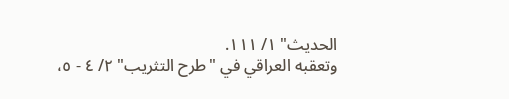الحديث" ١/ ١١١.
وتعقبه العراقي في "طرح التثريب" ٢/ ٤ - ٥،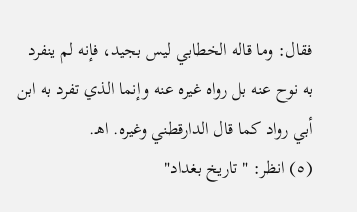فقال: وما قاله الخطابي ليس بجيد، فإنه لم ينفرد به نوح عنه بل رواه غيره عنه وإنما الذي تفرد به ابن أبي رواد كما قال الدارقطني وغيره. اهـ.
(٥) انظر: "تاريخ بغداد"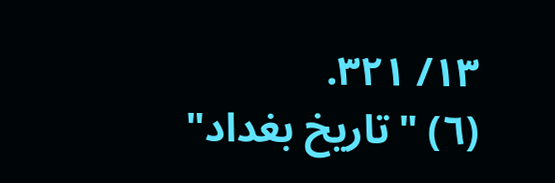١٣/ ٣٢١.
(٦) "تاريخ بغداد"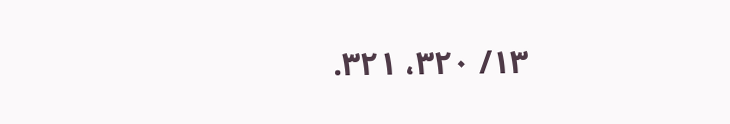١٣/ ٣٢٠، ٣٢١.